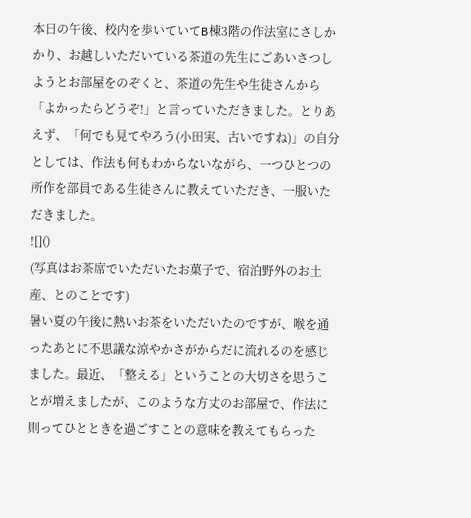本日の午後、校内を歩いていてB棟3階の作法室にさしかかり、お越しいただいている茶道の先生にごあいさつしようとお部屋をのぞくと、茶道の先生や生徒さんから「よかったらどうぞ!」と言っていただきました。とりあえず、「何でも見てやろう(小田実、古いですね)」の自分としては、作法も何もわからないながら、一つひとつの所作を部員である生徒さんに教えていただき、一服いただきました。
![]()
(写真はお茶席でいただいたお菓子で、宿泊野外のお土産、とのことです)
暑い夏の午後に熱いお茶をいただいたのですが、喉を通ったあとに不思議な涼やかさがからだに流れるのを感じました。最近、「整える」ということの大切さを思うことが増えましたが、このような方丈のお部屋で、作法に則ってひとときを過ごすことの意味を教えてもらった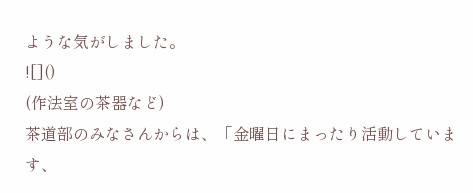ような気がしました。
![]()
(作法室の茶器など)
茶道部のみなさんからは、「金曜日にまったり活動しています、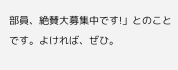部員、絶賛大募集中です!」とのことです。よければ、ぜひ。